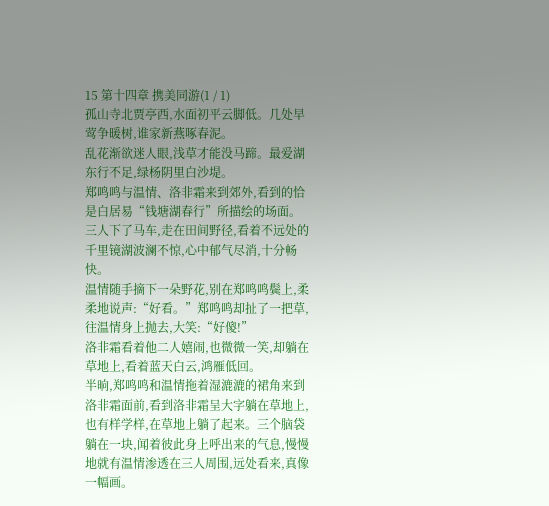15 第十四章 携美同游(1 / 1)
孤山寺北贾亭西,水面初平云脚低。几处早莺争暖树,谁家新燕啄春泥。
乱花渐欲迷人眼,浅草才能没马蹄。最爱湖东行不足,绿杨阴里白沙堤。
郑鸣鸣与温情、洛非霜来到郊外,看到的恰是白居易“钱塘湖春行”所描绘的场面。三人下了马车,走在田间野径,看着不远处的千里镜湖波澜不惊,心中郁气尽消,十分畅快。
温情随手摘下一朵野花,别在郑鸣鸣鬓上,柔柔地说声:“好看。”郑鸣鸣却扯了一把草,往温情身上抛去,大笑:“好傻!”
洛非霜看着他二人嬉闹,也微微一笑,却躺在草地上,看着蓝天白云,鸿雁低回。
半晌,郑鸣鸣和温情拖着湿漉漉的裙角来到洛非霜面前,看到洛非霜呈大字躺在草地上,也有样学样,在草地上躺了起来。三个脑袋躺在一块,闻着彼此身上呼出来的气息,慢慢地就有温情渗透在三人周围,远处看来,真像一幅画。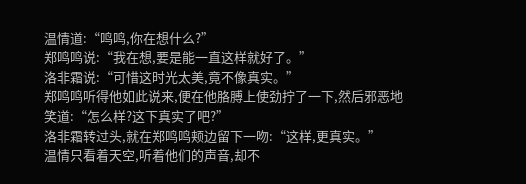温情道:“鸣鸣,你在想什么?”
郑鸣鸣说:“我在想,要是能一直这样就好了。”
洛非霜说:“可惜这时光太美,竟不像真实。”
郑鸣鸣听得他如此说来,便在他胳膊上使劲拧了一下,然后邪恶地笑道:“怎么样?这下真实了吧?”
洛非霜转过头,就在郑鸣鸣颊边留下一吻:“这样,更真实。”
温情只看着天空,听着他们的声音,却不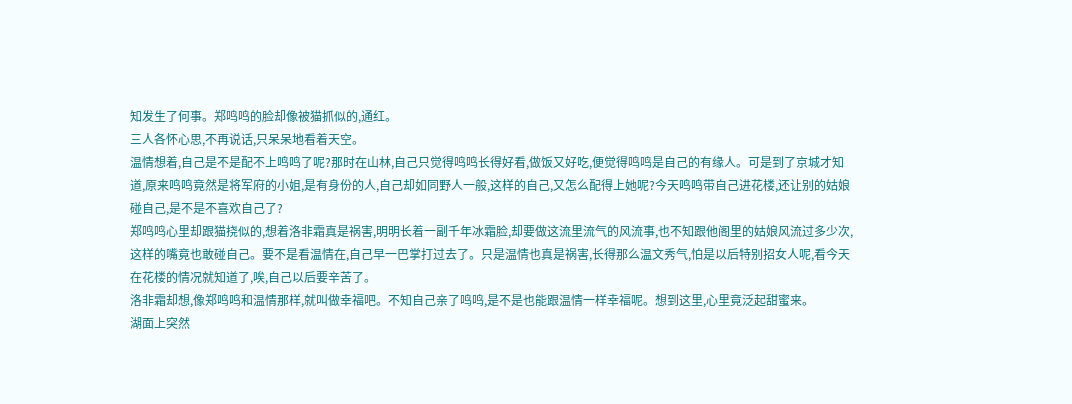知发生了何事。郑鸣鸣的脸却像被猫抓似的,通红。
三人各怀心思,不再说话,只呆呆地看着天空。
温情想着,自己是不是配不上鸣鸣了呢?那时在山林,自己只觉得鸣鸣长得好看,做饭又好吃,便觉得鸣鸣是自己的有缘人。可是到了京城才知道,原来鸣鸣竟然是将军府的小姐,是有身份的人,自己却如同野人一般,这样的自己,又怎么配得上她呢?今天鸣鸣带自己进花楼,还让别的姑娘碰自己,是不是不喜欢自己了?
郑鸣鸣心里却跟猫挠似的,想着洛非霜真是祸害,明明长着一副千年冰霜脸,却要做这流里流气的风流事,也不知跟他阁里的姑娘风流过多少次,这样的嘴竟也敢碰自己。要不是看温情在,自己早一巴掌打过去了。只是温情也真是祸害,长得那么温文秀气,怕是以后特别招女人呢,看今天在花楼的情况就知道了,唉,自己以后要辛苦了。
洛非霜却想,像郑鸣鸣和温情那样,就叫做幸福吧。不知自己亲了鸣鸣,是不是也能跟温情一样幸福呢。想到这里,心里竟泛起甜蜜来。
湖面上突然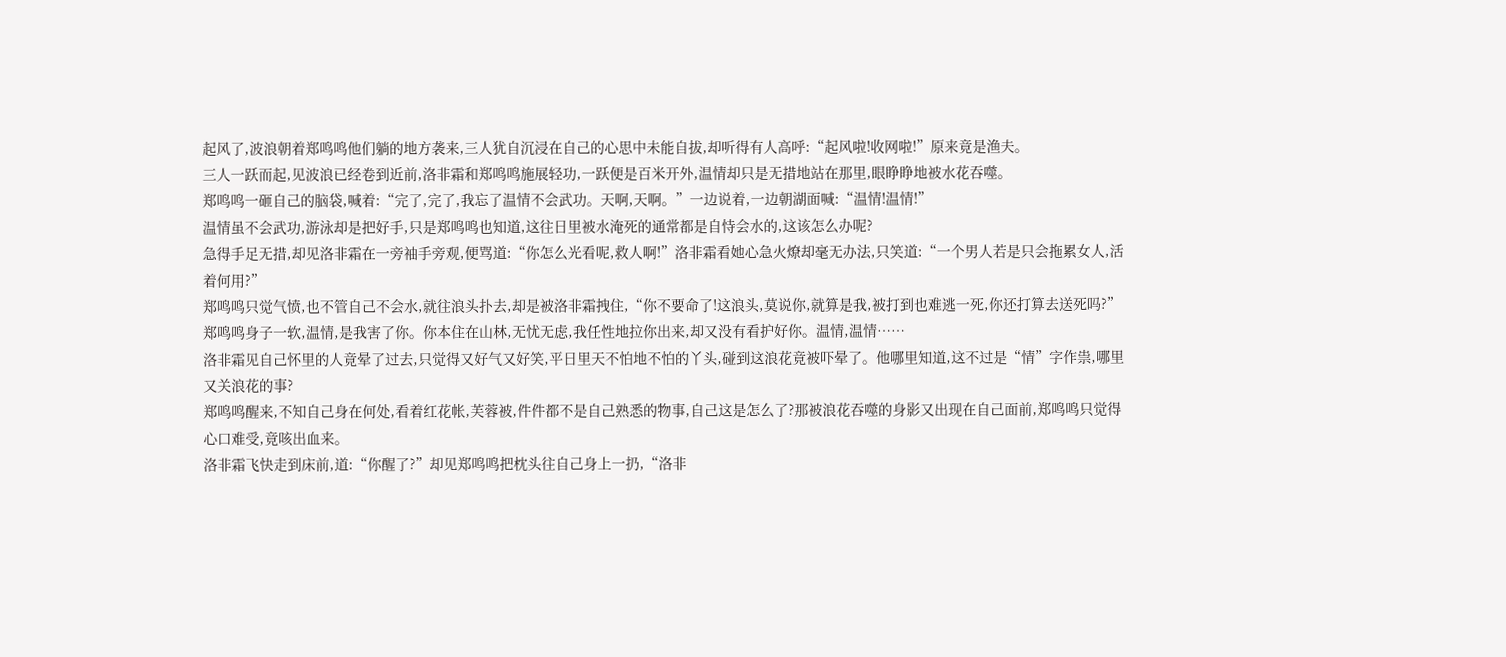起风了,波浪朝着郑鸣鸣他们躺的地方袭来,三人犹自沉浸在自己的心思中未能自拔,却听得有人高呼:“起风啦!收网啦!”原来竟是渔夫。
三人一跃而起,见波浪已经卷到近前,洛非霜和郑鸣鸣施展轻功,一跃便是百米开外,温情却只是无措地站在那里,眼睁睁地被水花吞噬。
郑鸣鸣一砸自己的脑袋,喊着:“完了,完了,我忘了温情不会武功。天啊,天啊。”一边说着,一边朝湖面喊:“温情!温情!”
温情虽不会武功,游泳却是把好手,只是郑鸣鸣也知道,这往日里被水淹死的通常都是自恃会水的,这该怎么办呢?
急得手足无措,却见洛非霜在一旁袖手旁观,便骂道:“你怎么光看呢,救人啊!”洛非霜看她心急火燎却毫无办法,只笑道:“一个男人若是只会拖累女人,活着何用?”
郑鸣鸣只觉气愤,也不管自己不会水,就往浪头扑去,却是被洛非霜拽住,“你不要命了!这浪头,莫说你,就算是我,被打到也难逃一死,你还打算去送死吗?”
郑鸣鸣身子一软,温情,是我害了你。你本住在山林,无忧无虑,我任性地拉你出来,却又没有看护好你。温情,温情……
洛非霜见自己怀里的人竟晕了过去,只觉得又好气又好笑,平日里天不怕地不怕的丫头,碰到这浪花竟被吓晕了。他哪里知道,这不过是“情”字作祟,哪里又关浪花的事?
郑鸣鸣醒来,不知自己身在何处,看着红花帐,芙蓉被,件件都不是自己熟悉的物事,自己这是怎么了?那被浪花吞噬的身影又出现在自己面前,郑鸣鸣只觉得心口难受,竟咳出血来。
洛非霜飞快走到床前,道:“你醒了?”却见郑鸣鸣把枕头往自己身上一扔,“洛非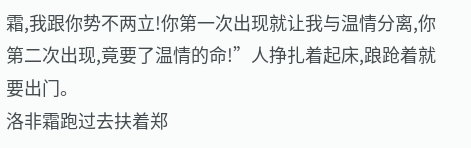霜,我跟你势不两立!你第一次出现就让我与温情分离,你第二次出现,竟要了温情的命!”人挣扎着起床,踉跄着就要出门。
洛非霜跑过去扶着郑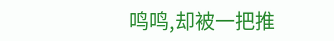鸣鸣,却被一把推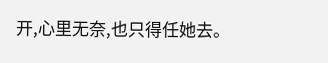开,心里无奈,也只得任她去。